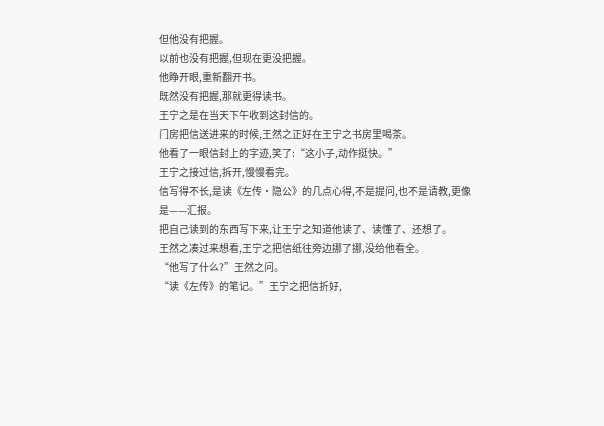但他没有把握。
以前也没有把握,但现在更没把握。
他睁开眼,重新翻开书。
既然没有把握,那就更得读书。
王宁之是在当天下午收到这封信的。
门房把信送进来的时候,王然之正好在王宁之书房里喝茶。
他看了一眼信封上的字迹,笑了:“这小子,动作挺快。”
王宁之接过信,拆开,慢慢看完。
信写得不长,是读《左传·隐公》的几点心得,不是提问,也不是请教,更像是——汇报。
把自己读到的东西写下来,让王宁之知道他读了、读懂了、还想了。
王然之凑过来想看,王宁之把信纸往旁边挪了挪,没给他看全。
“他写了什么?”王然之问。
“读《左传》的笔记。”王宁之把信折好,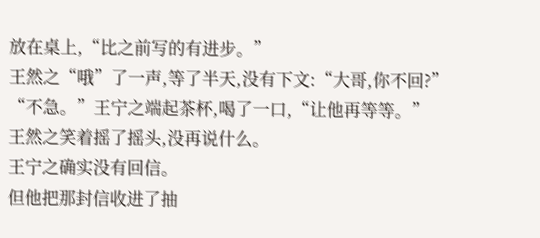放在桌上,“比之前写的有进步。”
王然之“哦”了一声,等了半天,没有下文:“大哥,你不回?”
“不急。”王宁之端起茶杯,喝了一口,“让他再等等。”
王然之笑着摇了摇头,没再说什么。
王宁之确实没有回信。
但他把那封信收进了抽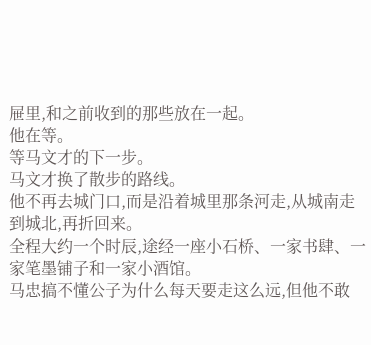屉里,和之前收到的那些放在一起。
他在等。
等马文才的下一步。
马文才换了散步的路线。
他不再去城门口,而是沿着城里那条河走,从城南走到城北,再折回来。
全程大约一个时辰,途经一座小石桥、一家书肆、一家笔墨铺子和一家小酒馆。
马忠搞不懂公子为什么每天要走这么远,但他不敢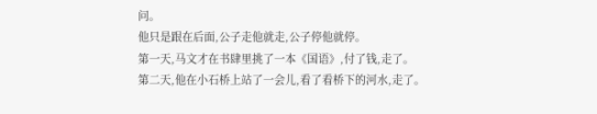问。
他只是跟在后面,公子走他就走,公子停他就停。
第一天,马文才在书肆里挑了一本《国语》,付了钱,走了。
第二天,他在小石桥上站了一会儿,看了看桥下的河水,走了。